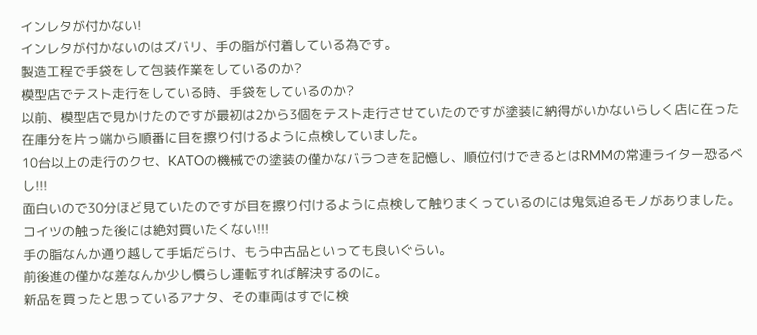インレタが付かない!
インレタが付かないのはズバリ、手の脂が付着している為です。
製造工程で手袋をして包装作業をしているのか?
模型店でテスト走行をしている時、手袋をしているのか?
以前、模型店で見かけたのですが最初は2から3個をテスト走行させていたのですが塗装に納得がいかないらしく店に在った在庫分を片っ端から順番に目を擦り付けるように点検していました。
10台以上の走行のクセ、KATOの機械での塗装の僅かなバラつきを記憶し、順位付けできるとはRMMの常連ライター恐るべし!!!
面白いので30分ほど見ていたのですが目を擦り付けるように点検して触りまくっているのには鬼気迫るモノがありました。
コイツの触った後には絶対買いたくない!!!
手の脂なんか通り越して手垢だらけ、もう中古品といっても良いぐらい。
前後進の僅かな差なんか少し慣らし運転すれば解決するのに。
新品を買ったと思っているアナタ、その車両はすでに検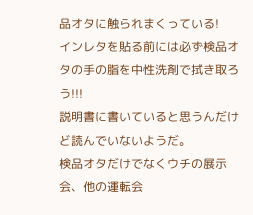品オタに触られまくっている!
インレタを貼る前には必ず検品オタの手の脂を中性洗剤で拭き取ろう!!!
説明書に書いていると思うんだけど読んでいないようだ。
検品オタだけでなくウチの展示会、他の運転会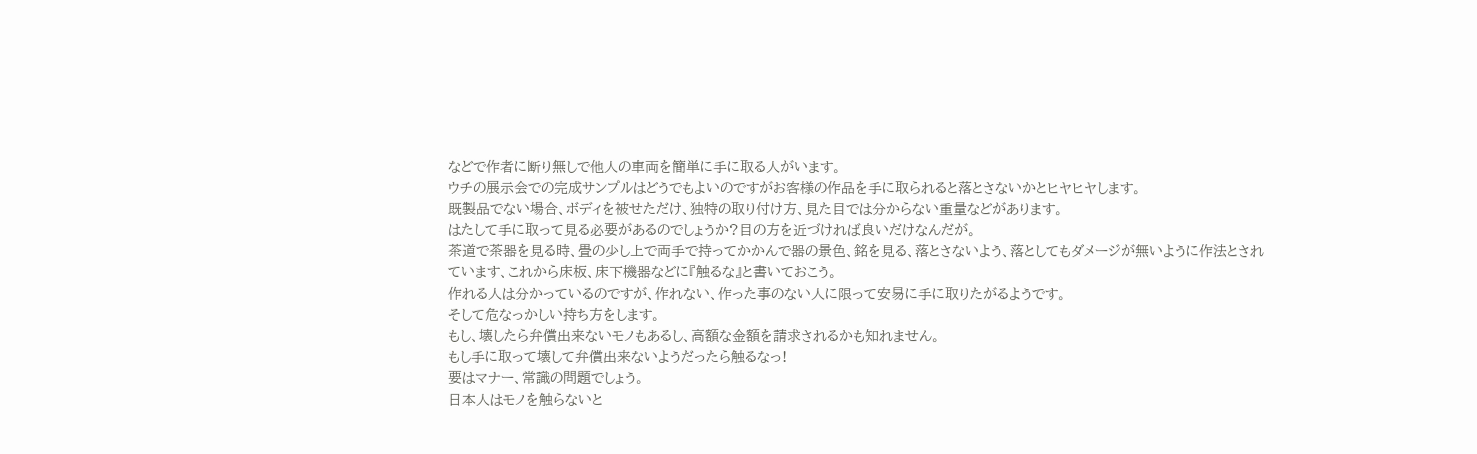などで作者に断り無しで他人の車両を簡単に手に取る人がいます。
ウチの展示会での完成サンプルはどうでもよいのですがお客様の作品を手に取られると落とさないかとヒヤヒヤします。
既製品でない場合、ボディを被せただけ、独特の取り付け方、見た目では分からない重量などがあります。
はたして手に取って見る必要があるのでしょうか?目の方を近づければ良いだけなんだが。
茶道で茶器を見る時、畳の少し上で両手で持ってかかんで器の景色、銘を見る、落とさないよう、落としてもダメージが無いように作法とされています、これから床板、床下機器などに『触るな』と書いておこう。
作れる人は分かっているのですが、作れない、作った事のない人に限って安易に手に取りたがるようです。
そして危なっかしい持ち方をします。
もし、壊したら弁償出来ないモノもあるし、高額な金額を請求されるかも知れません。
もし手に取って壊して弁償出来ないようだったら触るなっ!
要はマナー、常識の問題でしょう。
日本人はモノを触らないと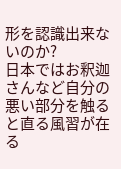形を認識出来ないのか?
日本ではお釈迦さんなど自分の悪い部分を触ると直る風習が在る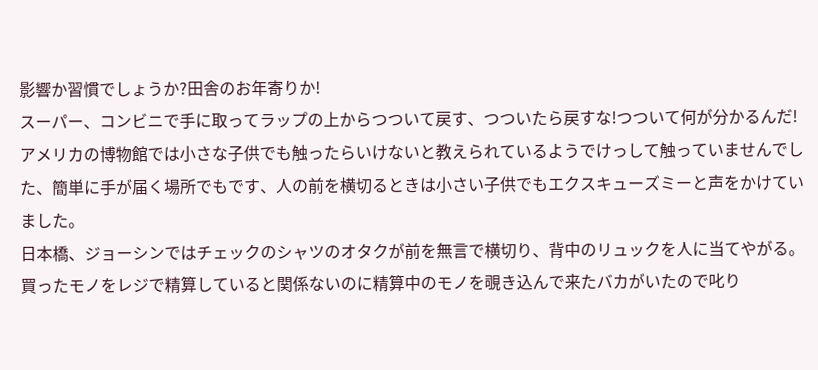影響か習慣でしょうか?田舎のお年寄りか!
スーパー、コンビニで手に取ってラップの上からつついて戻す、つついたら戻すな!つついて何が分かるんだ!
アメリカの博物館では小さな子供でも触ったらいけないと教えられているようでけっして触っていませんでした、簡単に手が届く場所でもです、人の前を横切るときは小さい子供でもエクスキューズミーと声をかけていました。
日本橋、ジョーシンではチェックのシャツのオタクが前を無言で横切り、背中のリュックを人に当てやがる。
買ったモノをレジで精算していると関係ないのに精算中のモノを覗き込んで来たバカがいたので叱り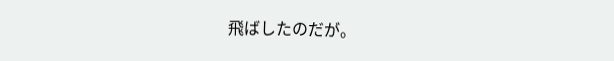飛ばしたのだが。